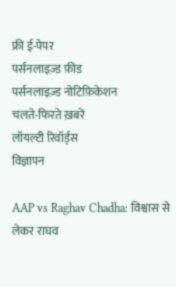फ्री ई-पेपर
पर्सनलाइज़्ड फ़ीड
पर्सनलाइज़्ड नोटिफ़िकेशन
चलते-फिरते ख़बरें
लॉयल्टी रिवॉर्ड्स
विज्ञापन

AAP vs Raghav Chadha: विश्वास से लेकर राघव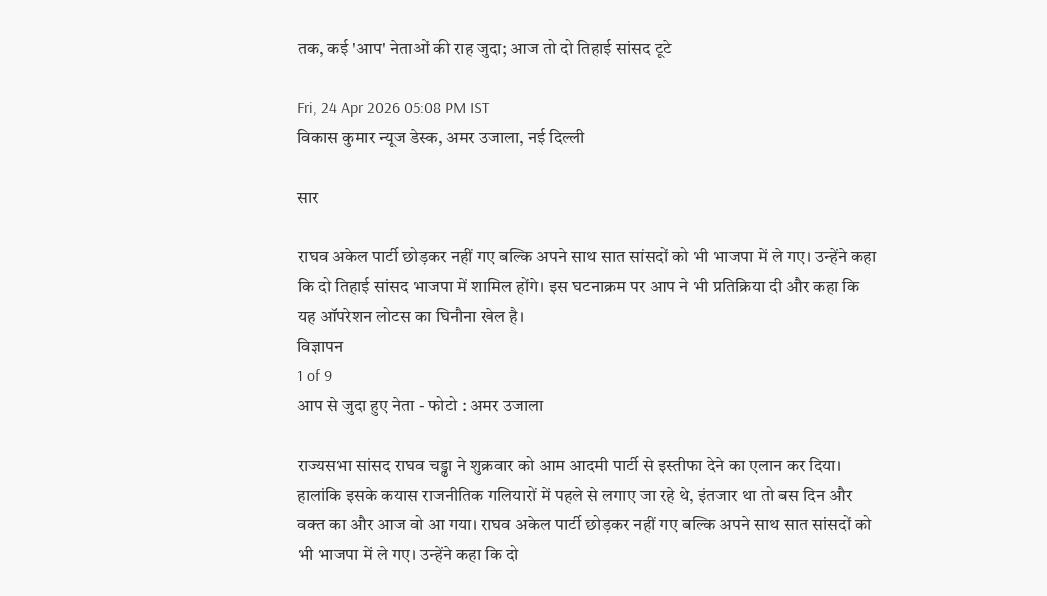तक, कई 'आप' नेताओं की राह जुदा; आज तो दो तिहाई सांसद टूटे

Fri, 24 Apr 2026 05:08 PM IST
विकास कुमार न्यूज डेस्क, अमर उजाला, नई दिल्ली

सार

राघव अकेल पार्टी छोड़कर नहीं गए बल्कि अपने साथ सात सांसदों को भी भाजपा में ले गए। उन्हेंने कहा कि दो तिहाई सांसद भाजपा में शामिल होंगे। इस घटनाक्रम पर आप ने भी प्रतिक्रिया दी और कहा कि यह ऑपरेशन लोटस का घिनौना खेल है।
विज्ञापन
1 of 9
आप से जुदा हुए नेता - फोटो : अमर उजाला

राज्यसभा सांसद राघव चड्ढा ने शुक्रवार को आम आदमी पार्टी से इस्तीफा देने का एलान कर दिया। हालांकि इसके कयास राजनीतिक गलियारों में पहले से लगाए जा रहे थे, इंतजार था तो बस दिन और वक्त का और आज वो आ गया। राघव अकेल पार्टी छोड़कर नहीं गए बल्कि अपने साथ सात सांसदों को भी भाजपा में ले गए। उन्हेंने कहा कि दो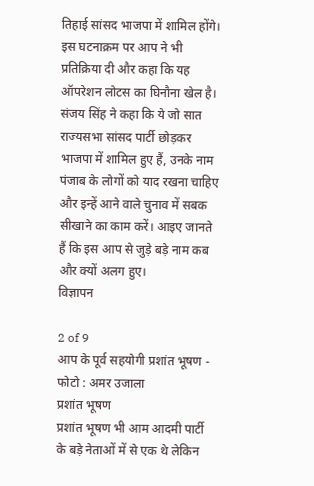तिहाई सांसद भाजपा में शामिल होंगे। इस घटनाक्रम पर आप ने भी प्रतिक्रिया दी और कहा कि यह ऑपरेशन लोटस का घिनौना खेल है। संजय सिंह ने कहा कि ये जो सात राज्यसभा सांसद पार्टी छोड़कर भाजपा में शामिल हुए हैं, उनके नाम पंजाब के लोगों को याद रखना चाहिए और इन्हें आने वाले चुनाव में सबक सीखाने का काम करें। आइए जानते हैं कि इस आप से जुड़े बड़े नाम कब और क्यों अलग हुए।
विज्ञापन

2 of 9
आप के पूर्व सहयोगी प्रशांत भूषण - फोटो : अमर उजाला
प्रशांत भूषण
प्रशांत भूषण भी आम आदमी पार्टी के बड़े नेताओं में से एक थे लेकिन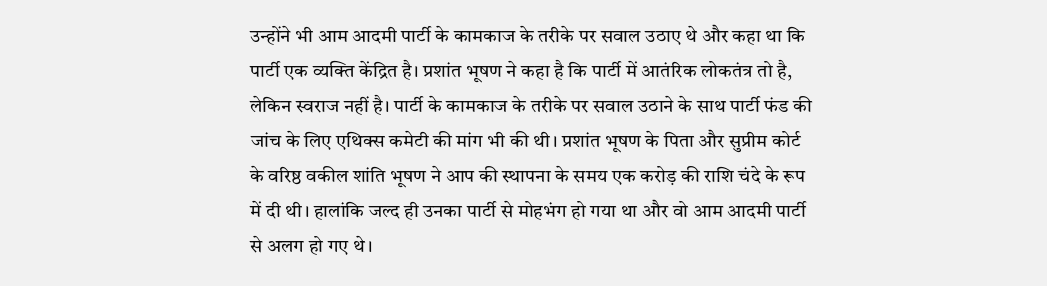उन्होंने भी आम आदमी पार्टी के कामकाज के तरीके पर सवाल उठाए थे और कहा था कि पार्टी एक व्यक्ति केंद्रित है। प्रशांत भूषण ने कहा है कि पार्टी में आतंरिक लोकतंत्र तो है, लेकिन स्वराज नहीं है। पार्टी के कामकाज के तरीके पर सवाल उठाने के साथ पार्टी फंड की जांच के लिए एथिक्स कमेटी की मांग भी की थी। प्रशांत भूषण के पिता और सुप्रीम कोर्ट के वरिष्ठ वकील शांति भूषण ने आप की स्थापना के समय एक करोड़ की राशि चंदे के रूप में दी थी। हालांकि जल्द ही उनका पार्टी से मोहभंग हो गया था और वो आम आदमी पार्टी से अलग हो गए थे।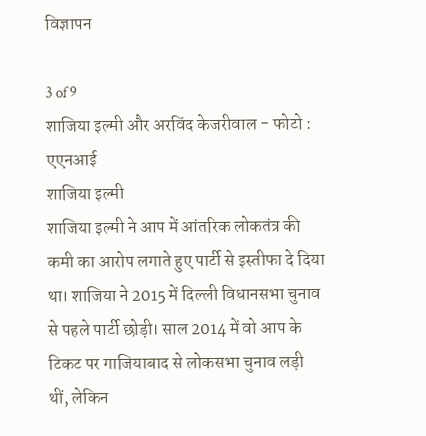विज्ञापन

3 of 9
शाजिया इल्मी और अरविंद केजरीवाल - फोटो : एएनआई
शाजिया इल्मी
शाजिया इल्मी ने आप में आंतरिक लोकतंत्र की कमी का आरोप लगाते हुए पार्टी से इस्तीफा दे दिया था। शाजिया ने 2015 में दिल्ली विधानसभा चुनाव से पहले पार्टी छोड़ी। साल 2014 में वो आप के टिकट पर गाजियाबाद से लोकसभा चुनाव लड़ी थीं, लेकिन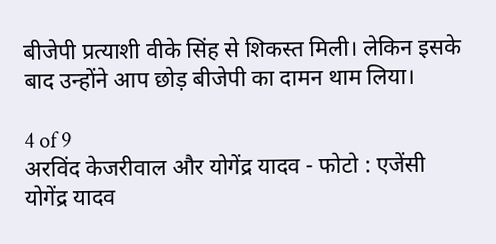बीजेपी प्रत्याशी वीके सिंह से शिकस्त मिली। लेकिन इसके बाद उन्होंने आप छोड़ बीजेपी का दामन थाम लिया।

4 of 9
अरविंद केजरीवाल और योगेंद्र यादव - फोटो : एजेंसी
योगेंद्र यादव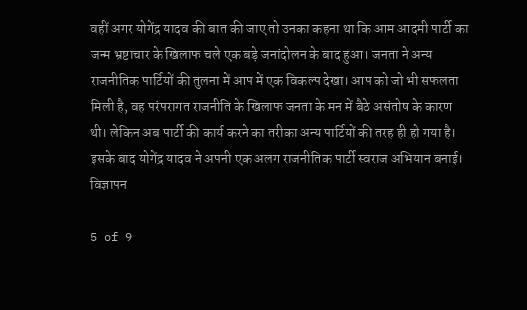वहीं अगर योगेंद्र यादव की बात की जाए तो उनका कहना था कि आम आदमी पार्टी का जन्म भ्रष्टाचार के खिलाफ चले एक बड़े जनांदोलन के बाद हुआ। जनता ने अन्य राजनीतिक पार्टियों की तुलना में आप में एक विकल्प देखा। आप को जो भी सफलता मिली है, वह परंपरागत राजनीति के खिलाफ जनता के मन में बैठे असंतोष के कारण थी। लेकिन अब पार्टी की कार्य करने का तरीका अन्य पार्टियों की तरह ही हो गया है। इसके बाद योगेंद्र यादव ने अपनी एक अलग राजनीतिक पार्टी स्वराज अभियान बनाई।
विज्ञापन

5 of 9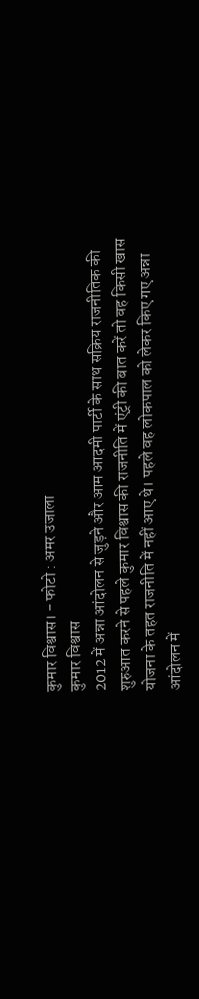कुमार विश्वास। - फोटो : अमर उजाला
कुमार विश्वास
2012 में अन्ना आंदोलन से जुड़ने और आम आदमी पार्टी के साथ सक्रिय राजनीतिक की शुरुआत करने से पहले कुमार विश्वास की राजनीति में एंट्री की बात करें तो वह किसी खास योजना के तहत राजनीति में नहीं आए थे। पहले वह लोकपाल को लेकर किए गए अन्ना आंदोलन में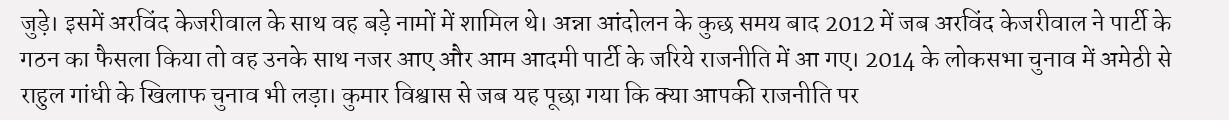जुड़े। इसमें अरविंद केजरीवाल के साथ वह बड़े नामों में शामिल थे। अन्ना आंदोलन के कुछ समय बाद 2012 में जब अरविंद केजरीवाल ने पार्टी के गठन का फैसला किया तो वह उनके साथ नजर आए और आम आदमी पार्टी के जरिये राजनीति में आ गए। 2014 के लोकसभा चुनाव में अमेठी से राहुल गांधी के खिलाफ चुनाव भी लड़ा। कुमार विश्वास से जब यह पूछा गया कि क्या आपकी राजनीति पर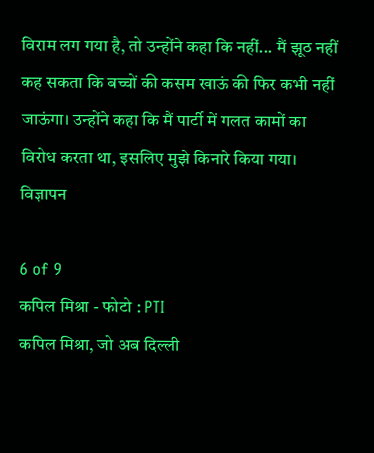विराम लग गया है, तो उन्होंने कहा कि नहीं... मैं झूठ नहीं कह सकता कि बच्चों की कसम खाऊं की फिर कभी नहीं जाऊंगा। उन्होंने कहा कि मैं पार्टी में गलत कामों का विरोध करता था, इसलिए मुझे किनारे किया गया।
विज्ञापन

6 of 9
कपिल मिश्रा - फोटो : PTI
कपिल मिश्रा, जो अब दिल्ली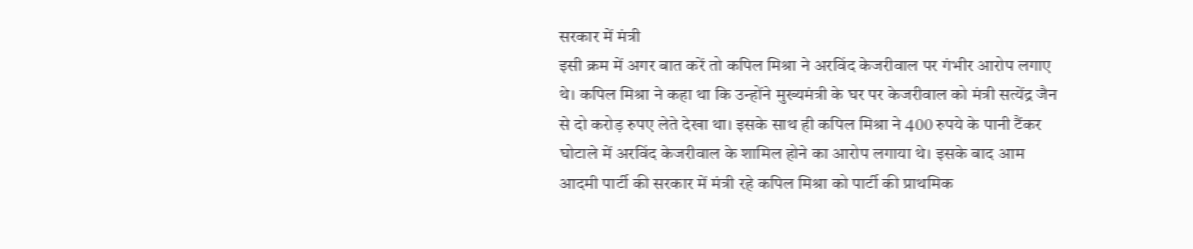सरकार में मंत्री
इसी क्रम में अगर बात करें तो कपिल मिश्रा ने अरविंद केजरीवाल पर गंभीर आरोप लगाए थे। कपिल मिश्रा ने कहा था कि उन्होंने मुख्यमंत्री के घर पर केजरीवाल को मंत्री सत्येंद्र जैन से दो करोड़ रुपए लेते देखा था। इसके साथ ही कपिल मिश्रा ने 400 रुपये के पानी टैंकर घोटाले में अरविंद केजरीवाल के शामिल होने का आरोप लगाया थे। इसके बाद आम आदमी पार्टी की सरकार में मंत्री रहे कपिल मिश्रा को पार्टी की प्राथमिक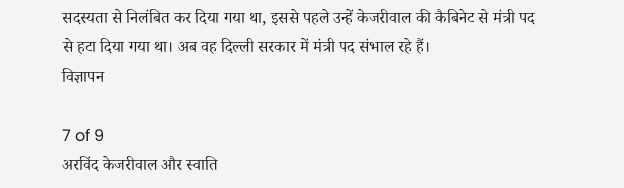सदस्यता से निलंबित कर दिया गया था, इससे पहले उन्हें केजरीवाल की कैबिनेट से मंत्री पद से हटा दिया गया था। अब वह दिल्ली सरकार में मंत्री पद संभाल रहे हैं।
विज्ञापन

7 of 9
अरविंद केजरीवाल और स्वाति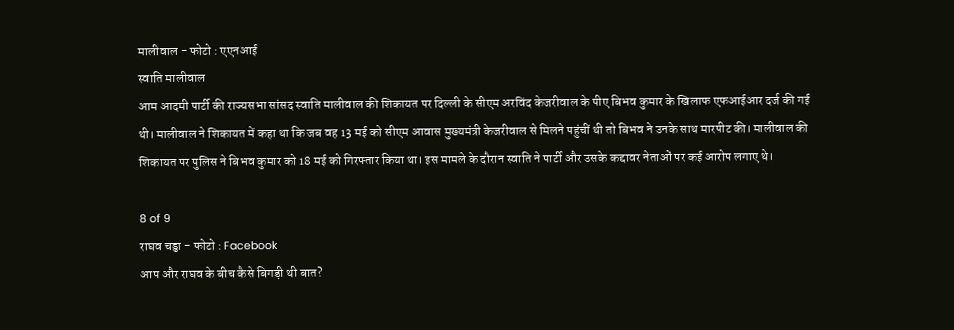मालीवाल - फोटो : एएनआई
स्वाति मालीवाल
आम आदमी पार्टी की राज्यसभा सांसद स्वाति मालीवाल की शिकायत पर दिल्ली के सीएम अरविंद केजरीवाल के पीए बिभव कुमार के खिलाफ एफआईआर दर्ज की गई थी। मालीवाल ने शिकायत में कहा था कि जब वह 13 मई को सीएम आवास मुख्यमंत्री केजरीवाल से मिलने पहुंचीं थी तो बिभव ने उनके साथ मारपीट की। मालीवाल की शिकायत पर पुलिस ने बिभव कुमार को 18 मई को गिरफ्तार किया था। इस मामले के दौरान स्वाति ने पार्टी और उसके कद्दावर नेताओं पर कई आरोप लगाए थे।

8 of 9
राघव चड्ढा - फोटो : Facebook
आप और राघव के बीच कैसे बिगड़ी थी बात?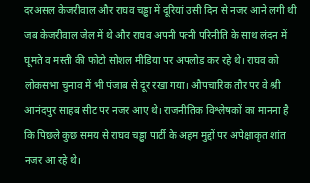दरअसल केजरीवाल और राघव चड्ढा में दूरियां उसी दिन से नजर आने लगी थी जब केजरीवाल जेल में थे और राघव अपनी पत्नी परिनीति के साथ लंदन में घूमते व मस्ती की फोटो सोशल मीडिया पर अपलोड कर रहे थे। राघव को लोकसभा चुनाव में भी पंजाब से दूर रखा गया। औपचारिक तौर पर वे श्री आनंदपुर साहब सीट पर नजर आए थे। राजनीतिक विश्लेषकों का मानना है कि पिछले कुछ समय से राघव चड्ढा पार्टी के अहम मुद्दों पर अपेक्षाकृत शांत नजर आ रहे थे।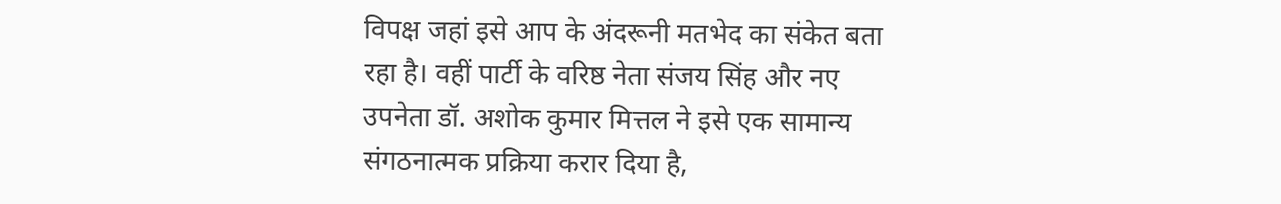विपक्ष जहां इसे आप के अंदरूनी मतभेद का संकेत बता रहा है। वहीं पार्टी के वरिष्ठ नेता संजय सिंह और नए उपनेता डॉ. अशोक कुमार मित्तल ने इसे एक सामान्य संगठनात्मक प्रक्रिया करार दिया है,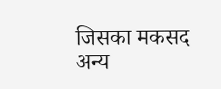जिसका मकसद अन्य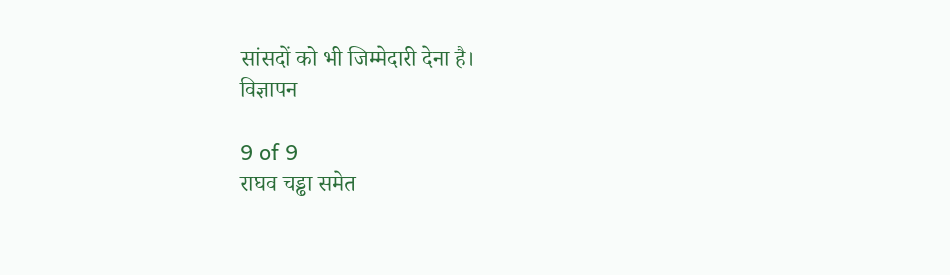सांसदों को भी जिम्मेदारी देना है।
विज्ञापन

9 of 9
राघव चड्ढा समेत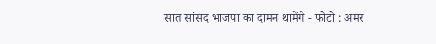सात सांसद भाजपा का दामन थामेंगे - फोटो : अमर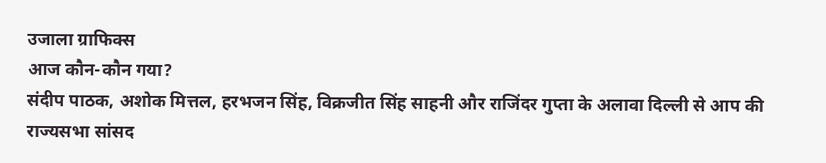उजाला ग्राफिक्स
आज कौन-कौन गया?
संदीप पाठक, अशोक मित्तल, हरभजन सिंह, विक्रजीत सिंह साहनी और राजिंदर गुप्ता के अलावा दिल्ली से आप की राज्यसभा सांसद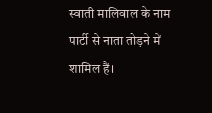स्वाती मालिवाल के नाम पार्टी से नाता तोड़ने में शामिल हैं।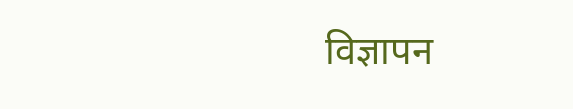विज्ञापन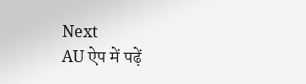Next
AU ऐप में पढ़ें